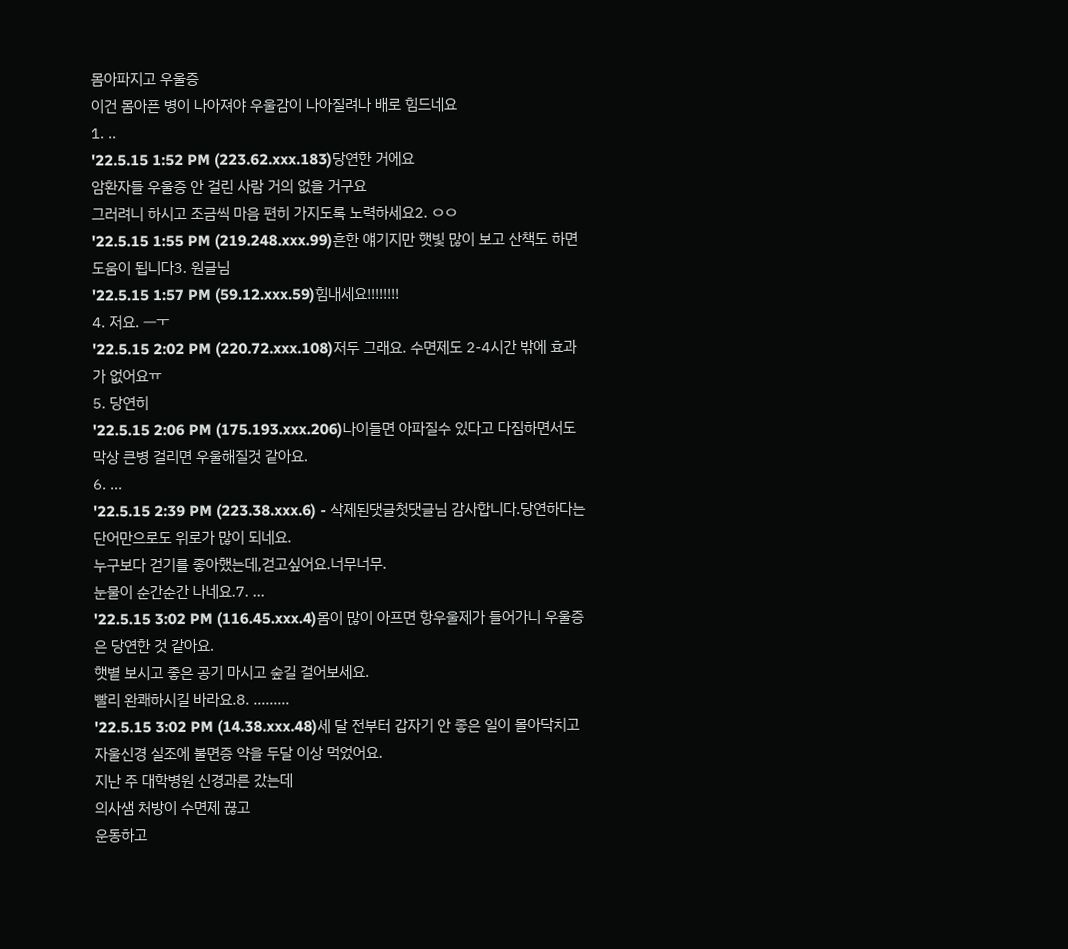몸아파지고 우울증
이건 몸아픈 병이 나아져야 우울감이 나아질려나 배로 힘드네요
1. ..
'22.5.15 1:52 PM (223.62.xxx.183)당연한 거에요
암환자들 우울증 안 걸린 사람 거의 없을 거구요
그러려니 하시고 조금씩 마음 편히 가지도록 노력하세요2. ㅇㅇ
'22.5.15 1:55 PM (219.248.xxx.99)흔한 얘기지만 햇빛 많이 보고 산책도 하면
도움이 됩니다3. 원글님
'22.5.15 1:57 PM (59.12.xxx.59)힘내세요!!!!!!!!
4. 저요. ㅡㅜ
'22.5.15 2:02 PM (220.72.xxx.108)저두 그래요. 수면제도 2-4시간 밖에 효과가 없어요ㅠ
5. 당연히
'22.5.15 2:06 PM (175.193.xxx.206)나이들면 아파질수 있다고 다짐하면서도 막상 큰병 걸리면 우울해질것 같아요.
6. ...
'22.5.15 2:39 PM (223.38.xxx.6) - 삭제된댓글첫댓글님 감사합니다.당연하다는 단어만으로도 위로가 많이 되네요.
누구보다 걷기를 좋아했는데,걷고싶어요.너무너무.
눈물이 순간순간 나네요.7. ...
'22.5.15 3:02 PM (116.45.xxx.4)몸이 많이 아프면 항우울제가 들어가니 우울증은 당연한 것 같아요.
햇볕 보시고 좋은 공기 마시고 숲길 걸어보세요.
빨리 완쾌하시길 바라요.8. .........
'22.5.15 3:02 PM (14.38.xxx.48)세 달 전부터 갑자기 안 좋은 일이 몰아닥치고
자울신경 실조에 불면증 약을 두달 이상 먹었어요.
지난 주 대학병원 신경과른 갔는데
의사샘 처방이 수면제 끊고
운동하고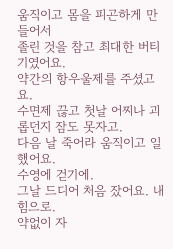움직이고 몸을 피곤하게 만들어서
졸린 것을 참고 최대한 버티기였어요.
약간의 항우울제를 주셨고요.
수면제 끊고 첫날 어찌나 괴롭던지 잠도 못자고.
다음 날 죽어라 움직이고 일했어요.
수영에 걷기에.
그날 드디어 처음 잤어요. 내힘으로.
약없이 자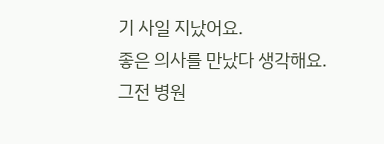기 사일 지났어요.
좋은 의사를 만났다 생각해요.
그전 병원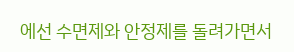에선 수면제와 안정제를 돌려가면서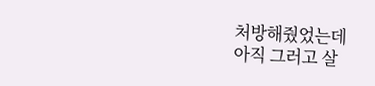처방해줬었는데
아직 그러고 살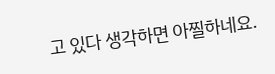고 있다 생각하면 아찔하네요.